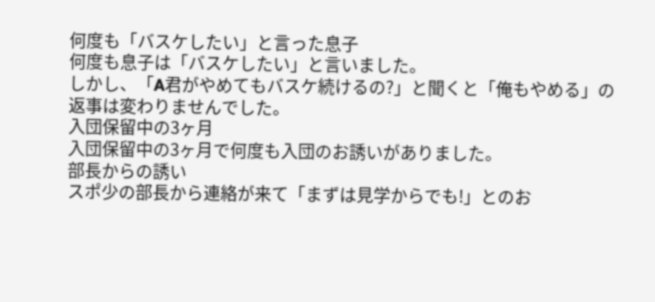何度も「バスケしたい」と言った息子
何度も息子は「バスケしたい」と言いました。
しかし、「A君がやめてもバスケ続けるの?」と聞くと「俺もやめる」の返事は変わりませんでした。
入団保留中の3ヶ月
入団保留中の3ヶ月で何度も入団のお誘いがありました。
部長からの誘い
スポ少の部長から連絡が来て「まずは見学からでも!」とのお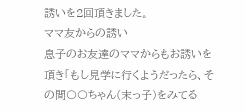誘いを2回頂きました。
ママ友からの誘い
息子のお友達のママからもお誘いを頂き「もし見学に行くようだったら、その間〇〇ちゃん(末っ子)をみてる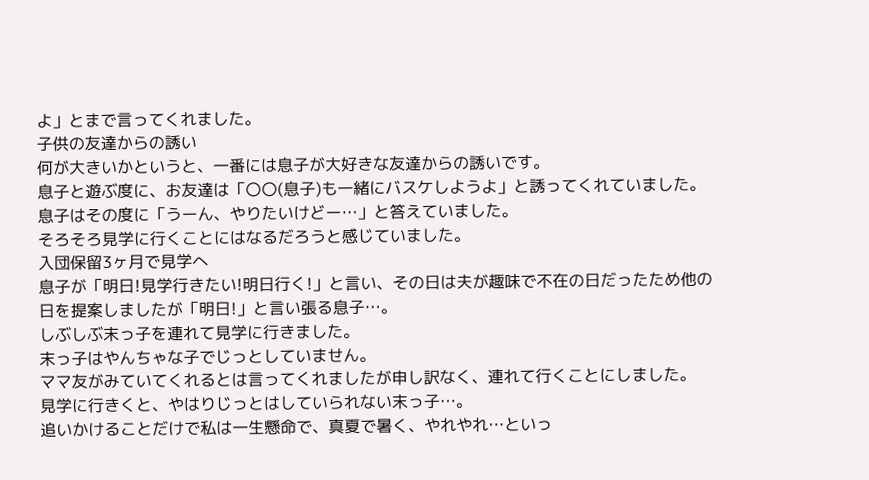よ」とまで言ってくれました。
子供の友達からの誘い
何が大きいかというと、一番には息子が大好きな友達からの誘いです。
息子と遊ぶ度に、お友達は「〇〇(息子)も一緒にバスケしようよ」と誘ってくれていました。
息子はその度に「うーん、やりたいけどー…」と答えていました。
そろそろ見学に行くことにはなるだろうと感じていました。
入団保留3ヶ月で見学へ
息子が「明日!見学行きたい!明日行く!」と言い、その日は夫が趣味で不在の日だったため他の日を提案しましたが「明日!」と言い張る息子…。
しぶしぶ末っ子を連れて見学に行きました。
末っ子はやんちゃな子でじっとしていません。
ママ友がみていてくれるとは言ってくれましたが申し訳なく、連れて行くことにしました。
見学に行きくと、やはりじっとはしていられない末っ子…。
追いかけることだけで私は一生懸命で、真夏で暑く、やれやれ…といっ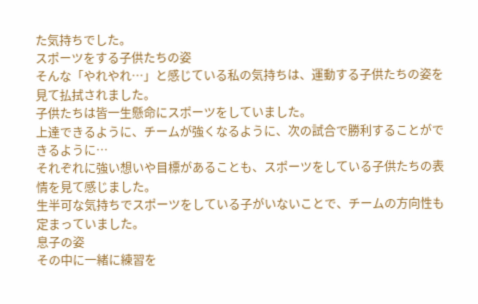た気持ちでした。
スポーツをする子供たちの姿
そんな「やれやれ…」と感じている私の気持ちは、運動する子供たちの姿を見て払拭されました。
子供たちは皆一生懸命にスポーツをしていました。
上達できるように、チームが強くなるように、次の試合で勝利することができるように…
それぞれに強い想いや目標があることも、スポーツをしている子供たちの表情を見て感じました。
生半可な気持ちでスポーツをしている子がいないことで、チームの方向性も定まっていました。
息子の姿
その中に一緒に練習を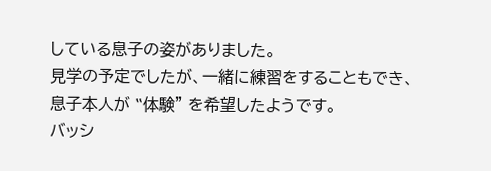している息子の姿がありました。
見学の予定でしたが、一緒に練習をすることもでき、息子本人が ‟体験” を希望したようです。
バッシ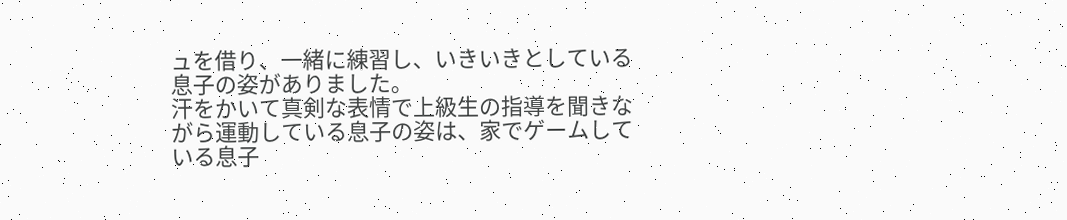ュを借り、一緒に練習し、いきいきとしている息子の姿がありました。
汗をかいて真剣な表情で上級生の指導を聞きながら運動している息子の姿は、家でゲームしている息子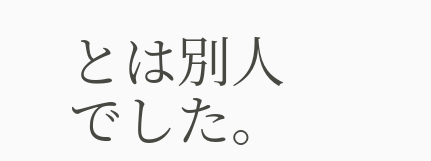とは別人でした。